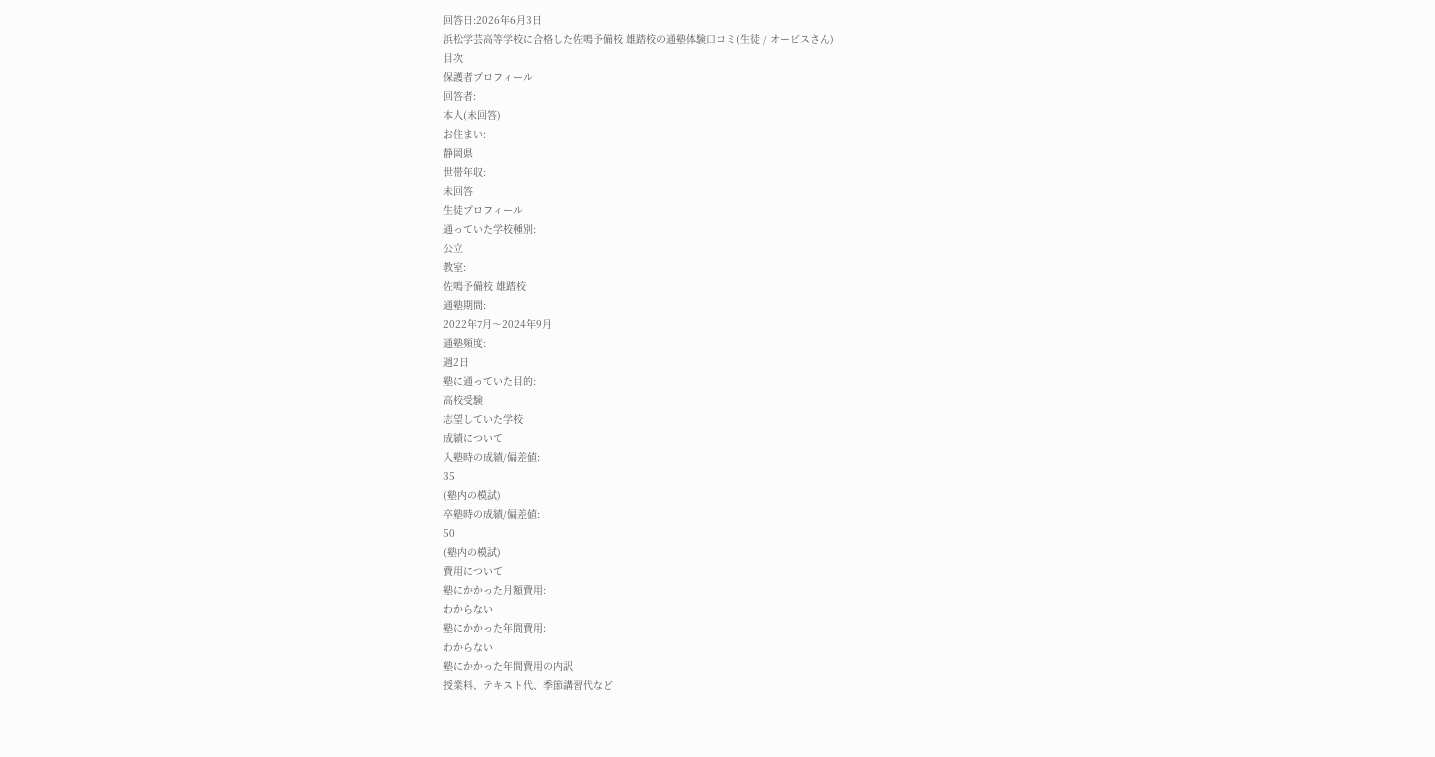回答日:2026年6月3日
浜松学芸高等学校に合格した佐鳴予備校 雄踏校の通塾体験口コミ(生徒 / オービスさん)
目次
保護者プロフィール
回答者:
本人(未回答)
お住まい:
静岡県
世帯年収:
未回答
生徒プロフィール
通っていた学校種別:
公立
教室:
佐鳴予備校 雄踏校
通塾期間:
2022年7月〜2024年9月
通塾頻度:
週2日
塾に通っていた目的:
高校受験
志望していた学校
成績について
入塾時の成績/偏差値:
35
(塾内の模試)
卒塾時の成績/偏差値:
50
(塾内の模試)
費用について
塾にかかった月額費用:
わからない
塾にかかった年間費用:
わからない
塾にかかった年間費用の内訳
授業料、テキスト代、季節講習代など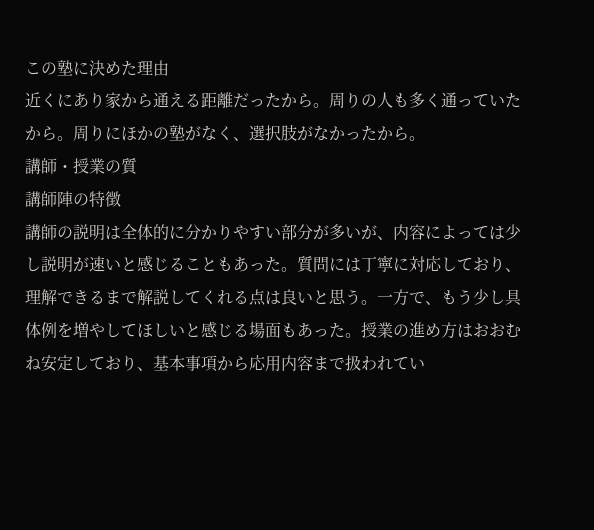この塾に決めた理由
近くにあり家から通える距離だったから。周りの人も多く通っていたから。周りにほかの塾がなく、選択肢がなかったから。
講師・授業の質
講師陣の特徴
講師の説明は全体的に分かりやすい部分が多いが、内容によっては少し説明が速いと感じることもあった。質問には丁寧に対応しており、理解できるまで解説してくれる点は良いと思う。一方で、もう少し具体例を増やしてほしいと感じる場面もあった。授業の進め方はおおむね安定しており、基本事項から応用内容まで扱われてい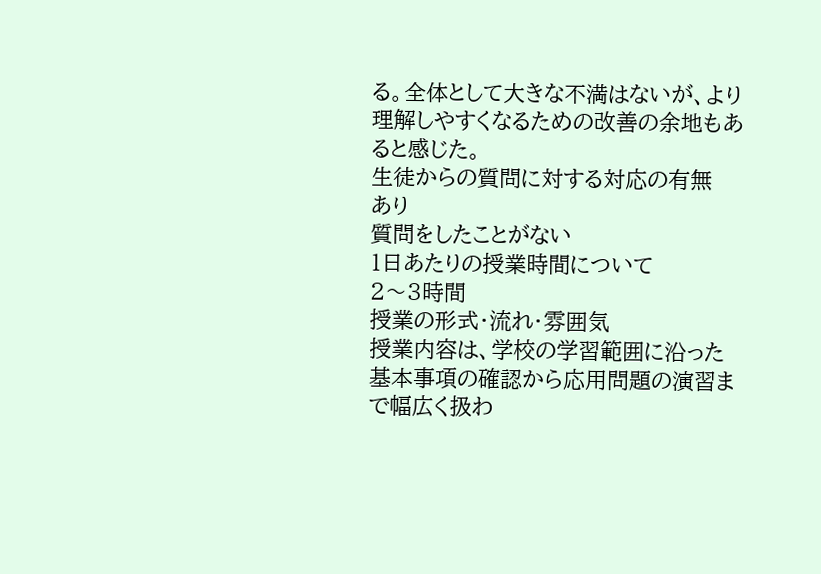る。全体として大きな不満はないが、より理解しやすくなるための改善の余地もあると感じた。
生徒からの質問に対する対応の有無
あり
質問をしたことがない
1日あたりの授業時間について
2〜3時間
授業の形式・流れ・雰囲気
授業内容は、学校の学習範囲に沿った基本事項の確認から応用問題の演習まで幅広く扱わ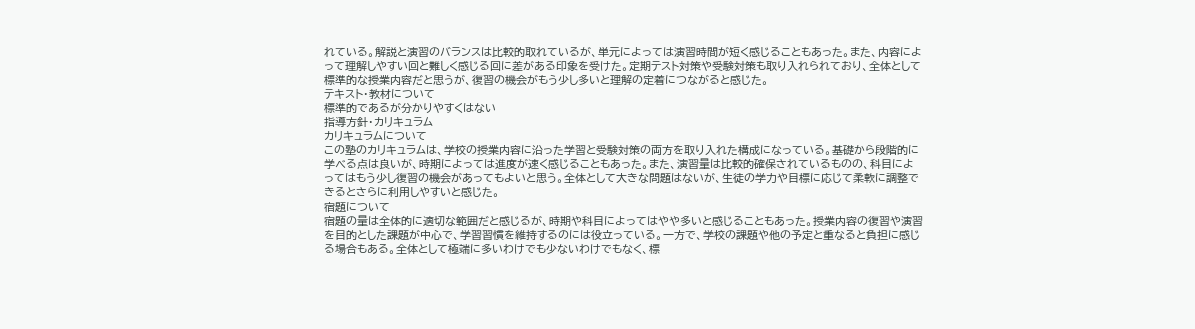れている。解説と演習のバランスは比較的取れているが、単元によっては演習時間が短く感じることもあった。また、内容によって理解しやすい回と難しく感じる回に差がある印象を受けた。定期テスト対策や受験対策も取り入れられており、全体として標準的な授業内容だと思うが、復習の機会がもう少し多いと理解の定着につながると感じた。
テキスト・教材について
標準的であるが分かりやすくはない
指導方針・カリキュラム
カリキュラムについて
この塾のカリキュラムは、学校の授業内容に沿った学習と受験対策の両方を取り入れた構成になっている。基礎から段階的に学べる点は良いが、時期によっては進度が速く感じることもあった。また、演習量は比較的確保されているものの、科目によってはもう少し復習の機会があってもよいと思う。全体として大きな問題はないが、生徒の学力や目標に応じて柔軟に調整できるとさらに利用しやすいと感じた。
宿題について
宿題の量は全体的に適切な範囲だと感じるが、時期や科目によってはやや多いと感じることもあった。授業内容の復習や演習を目的とした課題が中心で、学習習慣を維持するのには役立っている。一方で、学校の課題や他の予定と重なると負担に感じる場合もある。全体として極端に多いわけでも少ないわけでもなく、標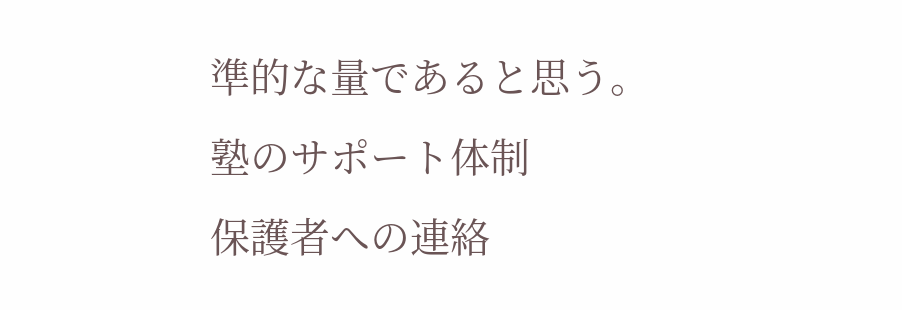準的な量であると思う。
塾のサポート体制
保護者への連絡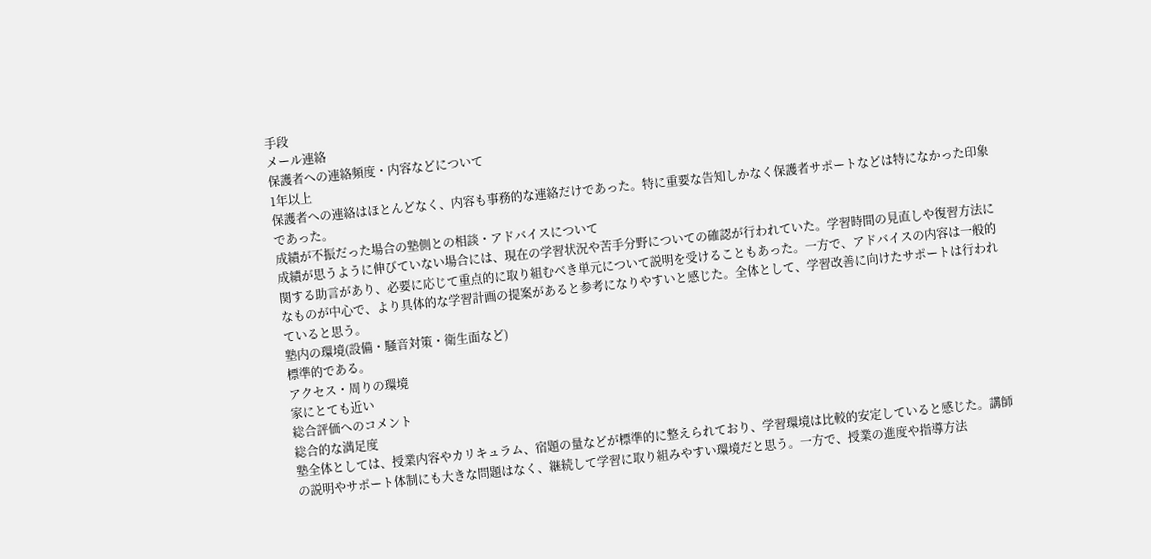手段
メール連絡
保護者への連絡頻度・内容などについて
1年以上
保護者への連絡はほとんどなく、内容も事務的な連絡だけであった。特に重要な告知しかなく保護者サポートなどは特になかった印象であった。
成績が不振だった場合の塾側との相談・アドバイスについて
成績が思うように伸びていない場合には、現在の学習状況や苦手分野についての確認が行われていた。学習時間の見直しや復習方法に関する助言があり、必要に応じて重点的に取り組むべき単元について説明を受けることもあった。一方で、アドバイスの内容は一般的なものが中心で、より具体的な学習計画の提案があると参考になりやすいと感じた。全体として、学習改善に向けたサポートは行われていると思う。
塾内の環境(設備・騒音対策・衛生面など)
標準的である。
アクセス・周りの環境
家にとても近い
総合評価へのコメント
総合的な満足度
塾全体としては、授業内容やカリキュラム、宿題の量などが標準的に整えられており、学習環境は比較的安定していると感じた。講師の説明やサポート体制にも大きな問題はなく、継続して学習に取り組みやすい環境だと思う。一方で、授業の進度や指導方法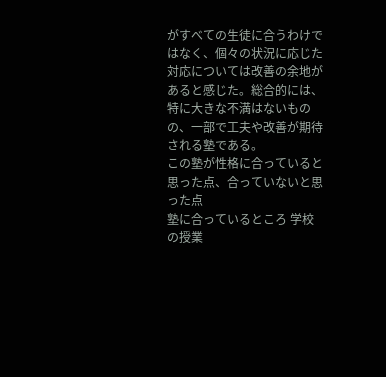がすべての生徒に合うわけではなく、個々の状況に応じた対応については改善の余地があると感じた。総合的には、特に大きな不満はないものの、一部で工夫や改善が期待される塾である。
この塾が性格に合っていると思った点、合っていないと思った点
塾に合っているところ 学校の授業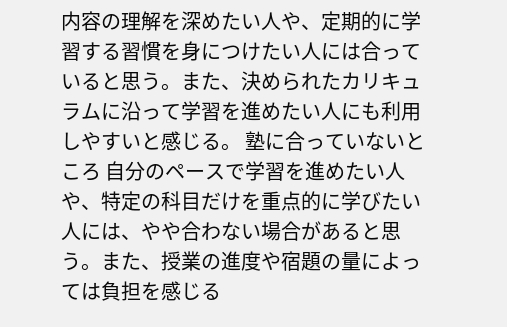内容の理解を深めたい人や、定期的に学習する習慣を身につけたい人には合っていると思う。また、決められたカリキュラムに沿って学習を進めたい人にも利用しやすいと感じる。 塾に合っていないところ 自分のペースで学習を進めたい人や、特定の科目だけを重点的に学びたい人には、やや合わない場合があると思う。また、授業の進度や宿題の量によっては負担を感じる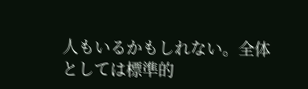人もいるかもしれない。全体としては標準的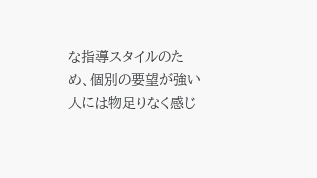な指導スタイルのため、個別の要望が強い人には物足りなく感じ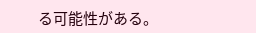る可能性がある。